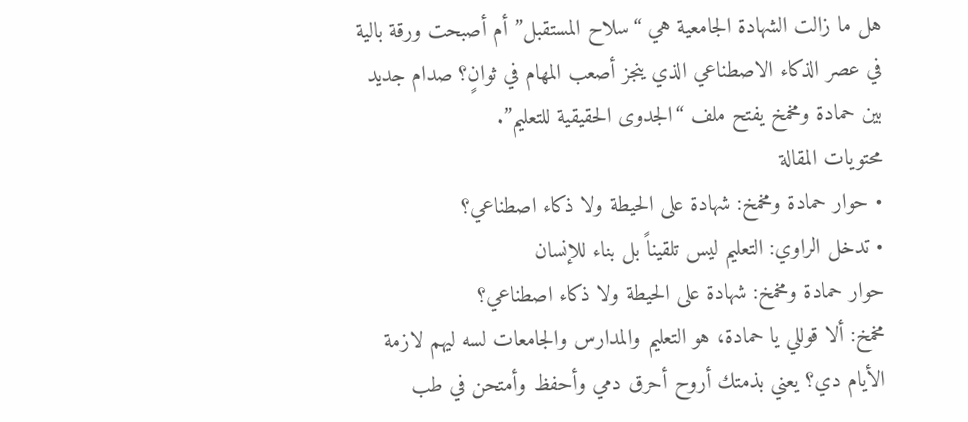هل ما زالت الشهادة الجامعية هي “سلاح المستقبل” أم أصبحت ورقة بالية في عصر الذكاء الاصطناعي الذي ينجز أصعب المهام في ثوانٍ؟ صدام جديد بين حمادة ومخمخ يفتح ملف “الجدوى الحقيقية للتعليم”.
محتويات المقالة
• حوار حمادة ومخمخ: شهادة على الحيطة ولا ذكاء اصطناعي؟
• تدخل الراوي: التعليم ليس تلقيناً بل بناء للإنسان
حوار حمادة ومخمخ: شهادة على الحيطة ولا ذكاء اصطناعي؟
مخمخ: ألا قوللي يا حمادة، هو التعليم والمدارس والجامعات لسه ليهم لازمة الأيام دي؟ يعني بذمتك أروح أحرق دمي وأحفظ وأمتحن في طب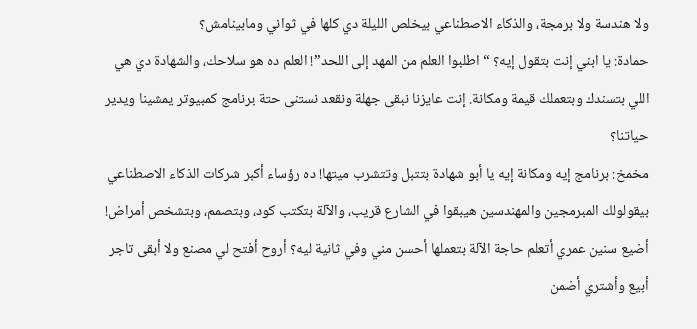ولا هندسة ولا برمجة، والذكاء الاصطناعي بيخلص الليلة دي كلها في ثواني ومابينامش؟
حمادة: يا ابني إنت بتقول إيه؟ “اطلبوا العلم من المهد إلى اللحد”! العلم ده هو سلاحك، والشهادة دي هي اللي بتسندك وبتعملك قيمة ومكانة. إنت عايزنا نبقى جهلة ونقعد نستنى حتة برنامج كمبيوتر يمشينا ويدير حياتنا؟
مخمخ: برنامج إيه ومكانة إيه يا أبو شهادة بتتبل وتتشرب ميتها! ده رؤساء أكبر شركات الذكاء الاصطناعي بيقولولك المبرمجين والمهندسين هيبقوا في الشارع قريب، والآلة بتكتب كود، وبتصمم، وبتشخص أمراض! أضيع سنين عمري أتعلم حاجة الآلة بتعملها أحسن مني وفي ثانية ليه؟ أروح أفتح لي مصنع ولا أبقى تاجر أبيع وأشتري أضمن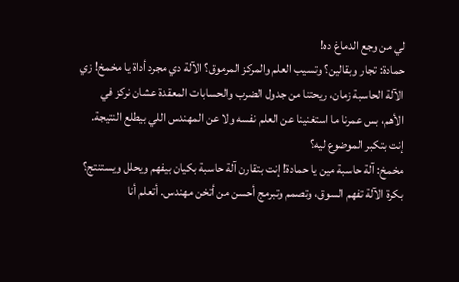لي من وجع الدماغ ده!
حمادة: تجار وبقالين؟ وتسيب العلم والمركز المرموق؟ الآلة دي مجرد أداة يا مخمخ! زي الآلة الحاسبة زمان، ريحتنا من جدول الضرب والحسابات المعقدة عشان نركز في الأهم، بس عمرنا ما استغنينا عن العلم نفسه ولا عن المهندس اللي بيطلع النتيجة. إنت بتكبر الموضوع ليه؟
مخمخ: آلة حاسبة مين يا حمادة! إنت بتقارن آلة حاسبة بكيان بيفهم ويحلل ويستنتج؟ بكرة الآلة تفهم السوق، وتصمم وتبرمج أحسن من أتخن مهندس. أتعلم أنا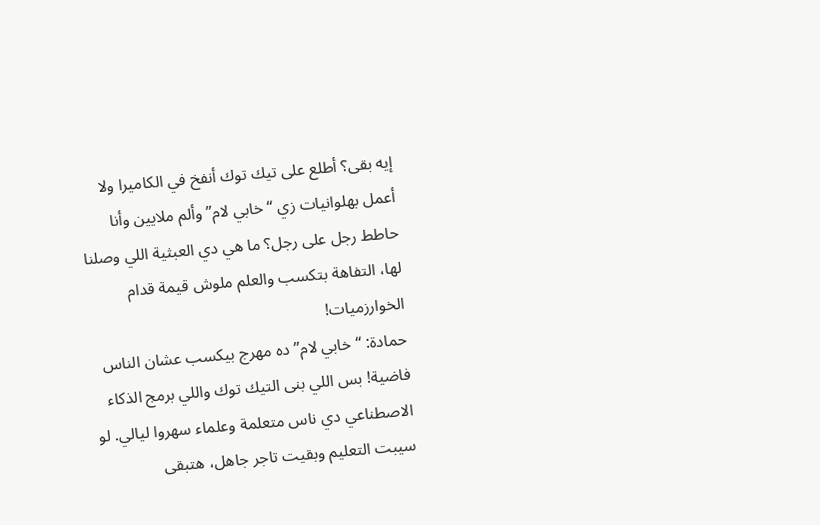إيه بقى؟ أطلع على تيك توك أنفخ في الكاميرا ولا أعمل بهلوانيات زي “خابي لام” وألم ملايين وأنا حاطط رجل على رجل؟ ما هي دي العبثية اللي وصلنا لها، التفاهة بتكسب والعلم ملوش قيمة قدام الخوارزميات!
حمادة: “خابي لام” ده مهرج بيكسب عشان الناس فاضية! بس اللي بنى التيك توك واللي برمج الذكاء الاصطناعي دي ناس متعلمة وعلماء سهروا ليالي. لو سيبت التعليم وبقيت تاجر جاهل، هتبقى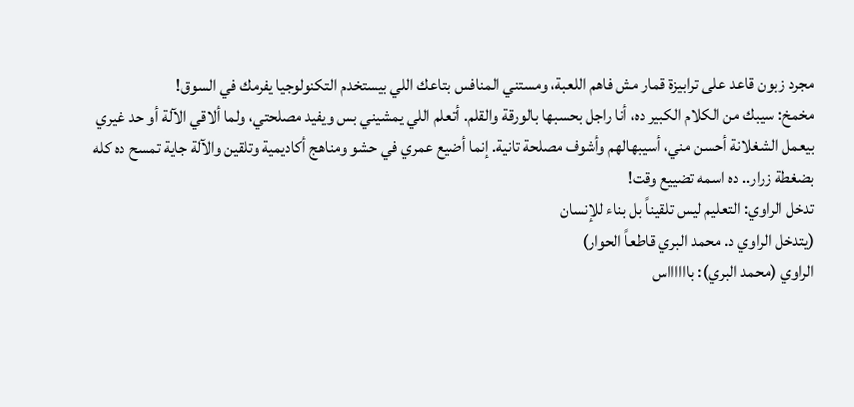مجرد زبون قاعد على ترابيزة قمار مش فاهم اللعبة، ومستني المنافس بتاعك اللي بيستخدم التكنولوجيا يفرمك في السوق!
مخمخ: سيبك من الكلام الكبير ده، أنا راجل بحسبها بالورقة والقلم. أتعلم اللي يمشيني بس ويفيد مصلحتي، ولما ألاقي الآلة أو حد غيري بيعمل الشغلانة أحسن مني، أسيبهالهم وأشوف مصلحة تانية. إنما أضيع عمري في حشو ومناهج أكاديمية وتلقين والآلة جاية تمسح ده كله بضغطة زرار.. ده اسمه تضييع وقت!
تدخل الراوي: التعليم ليس تلقيناً بل بناء للإنسان
(يتدخل الراوي د. محمد البري قاطعاً الحوار)
الراوي (محمد البري): بااااااس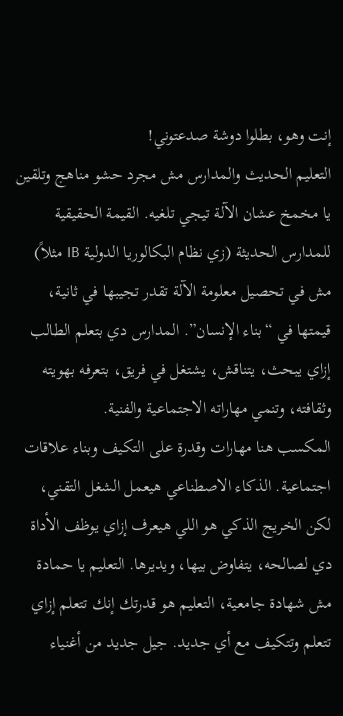إنت وهو، بطلوا دوشة صدعتوني!
التعليم الحديث والمدارس مش مجرد حشو مناهج وتلقين يا مخمخ عشان الآلة تيجي تلغيه. القيمة الحقيقية للمدارس الحديثة (زي نظام البكالوريا الدولية IB مثلاً) مش في تحصيل معلومة الآلة تقدر تجيبها في ثانية، قيمتها في “بناء الإنسان”. المدارس دي بتعلم الطالب إزاي يبحث، يتناقش، يشتغل في فريق، بتعرفه بهويته وثقافته، وتنمي مهاراته الاجتماعية والفنية.
المكسب هنا مهارات وقدرة على التكيف وبناء علاقات اجتماعية. الذكاء الاصطناعي هيعمل الشغل التقني، لكن الخريج الذكي هو اللي هيعرف إزاي يوظف الأداة دي لصالحه، يتفاوض بيها، ويديرها. التعليم يا حمادة مش شهادة جامعية، التعليم هو قدرتك إنك تتعلم إزاي تتعلم وتتكيف مع أي جديد. جيل جديد من أغنياء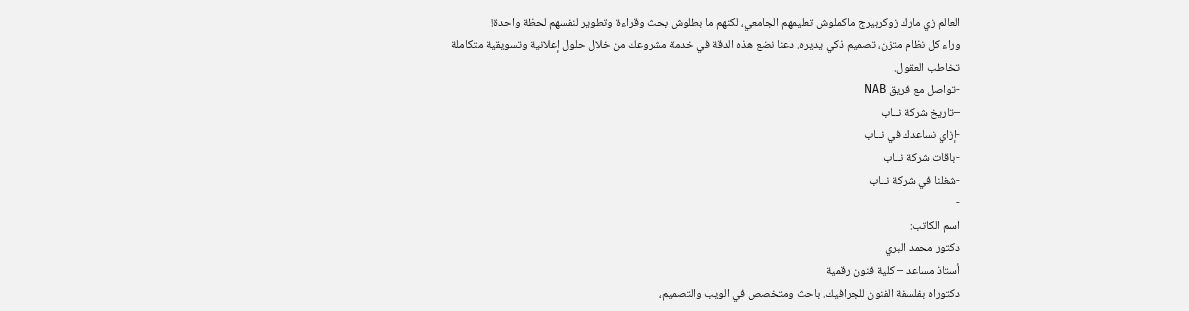العالم زي مارك زوكربيرج ماكملوش تعليمهم الجامعي، لكنهم ما بطلوش بحث وقراءة وتطوير لنفسهم لحظة واحدة!
وراء كل نظام متزن، تصميم ذكي يديره. دعنا نضع هذه الدقة في خدمة مشروعك من خلال حلول إعلانية وتسويقية متكاملة تخاطب العقول.
-تواصل مع فريق NAB
–تاريخ شركة نــاب
-إزاي نساعدك في نــاب
-باقات شركة نــاب
-شغلنا في شركة نــاب
-
اسم الكاتب:
دكتور محمد البري
أستاذ مساعد – كلية فنون رقمية
دكتوراه بفلسفة الفنون للجرافيك. باحث ومتخصص في الويب والتصميم،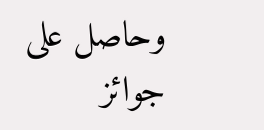وحاصل على جوائز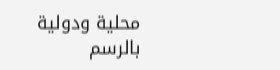محلية ودولية بالرسم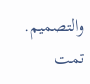والتصميم.
تمت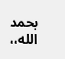بحمد الله،،